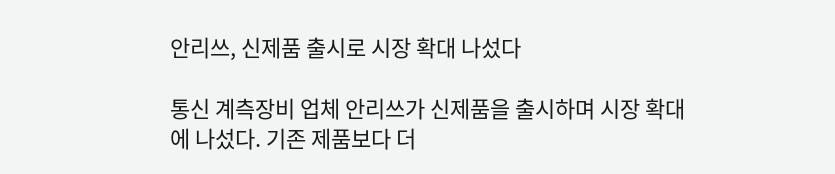안리쓰, 신제품 출시로 시장 확대 나섰다

통신 계측장비 업체 안리쓰가 신제품을 출시하며 시장 확대에 나섰다. 기존 제품보다 더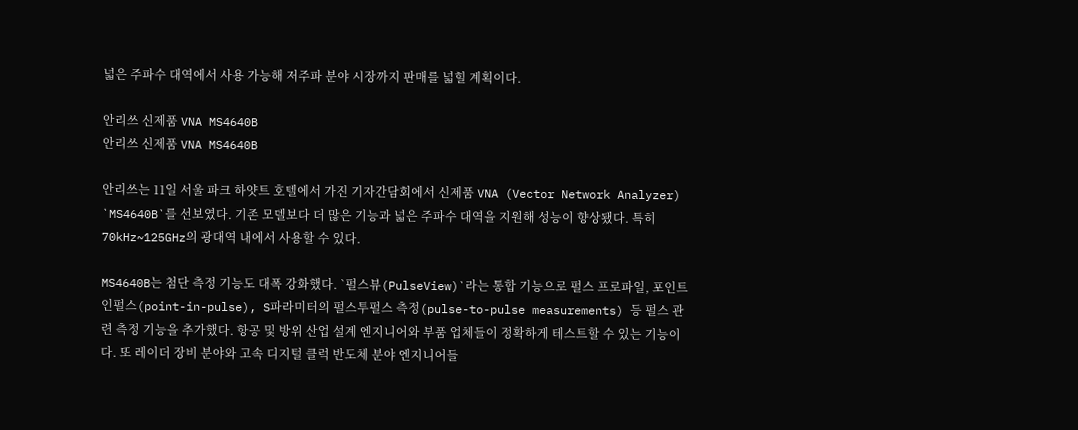넓은 주파수 대역에서 사용 가능해 저주파 분야 시장까지 판매를 넓힐 계획이다.

안리쓰 신제품 VNA MS4640B
안리쓰 신제품 VNA MS4640B

안리쓰는 11일 서울 파크 하얏트 호텔에서 가진 기자간담회에서 신제품 VNA (Vector Network Analyzer) `MS4640B`를 선보였다. 기존 모델보다 더 많은 기능과 넓은 주파수 대역을 지원해 성능이 향상됐다. 특히 70kHz~125GHz의 광대역 내에서 사용할 수 있다.

MS4640B는 첨단 측정 기능도 대폭 강화했다. `펄스뷰(PulseView)`라는 통합 기능으로 펄스 프로파일, 포인트인펄스(point-in-pulse), S파라미터의 펄스투펄스 측정(pulse-to-pulse measurements) 등 펄스 관련 측정 기능을 추가했다. 항공 및 방위 산업 설계 엔지니어와 부품 업체들이 정확하게 테스트할 수 있는 기능이다. 또 레이더 장비 분야와 고속 디지털 클럭 반도체 분야 엔지니어들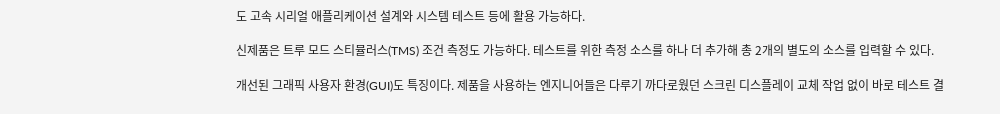도 고속 시리얼 애플리케이션 설계와 시스템 테스트 등에 활용 가능하다.

신제품은 트루 모드 스티뮬러스(TMS) 조건 측정도 가능하다. 테스트를 위한 측정 소스를 하나 더 추가해 총 2개의 별도의 소스를 입력할 수 있다.

개선된 그래픽 사용자 환경(GUI)도 특징이다. 제품을 사용하는 엔지니어들은 다루기 까다로웠던 스크린 디스플레이 교체 작업 없이 바로 테스트 결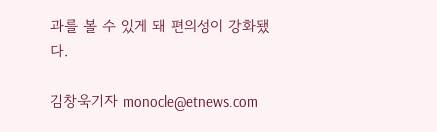과를 볼 수 있게 돼 편의성이 강화됐다.

김창욱기자 monocle@etnews.com